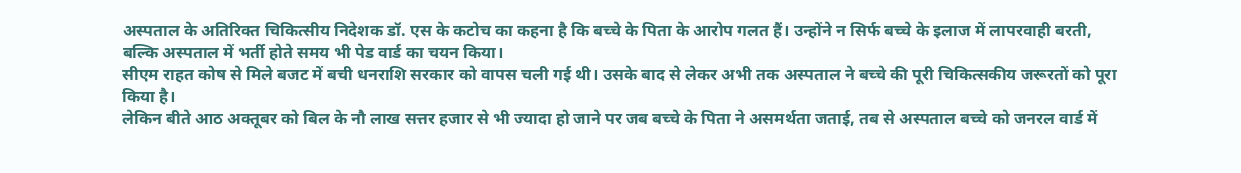अस्पताल के अतिरिक्त चिकित्सीय निदेशक डॉ. एस के कटोच का कहना है कि बच्चे के पिता के आरोप गलत हैं। उन्होंने न सिर्फ बच्चे के इलाज में लापरवाही बरती, बल्कि अस्पताल में भर्ती होते समय भी पेड वार्ड का चयन किया।
सीएम राहत कोष से मिले बजट में बची धनराशि सरकार को वापस चली गई थी। उसके बाद से लेकर अभी तक अस्पताल ने बच्चे की पूरी चिकित्सकीय जरूरतों को पूरा किया है।
लेकिन बीते आठ अक्तूबर को बिल के नौ लाख सत्तर हजार से भी ज्यादा हो जाने पर जब बच्चे के पिता ने असमर्थता जताई, तब से अस्पताल बच्चे को जनरल वार्ड में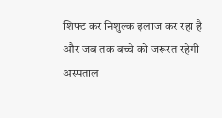शिफ्ट कर निशुल्क इलाज कर रहा है और जब तक बच्चे को जरूरत रहेगी अस्पताल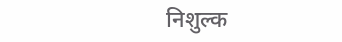निशुल्क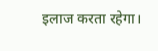इलाज करता रहेगा।